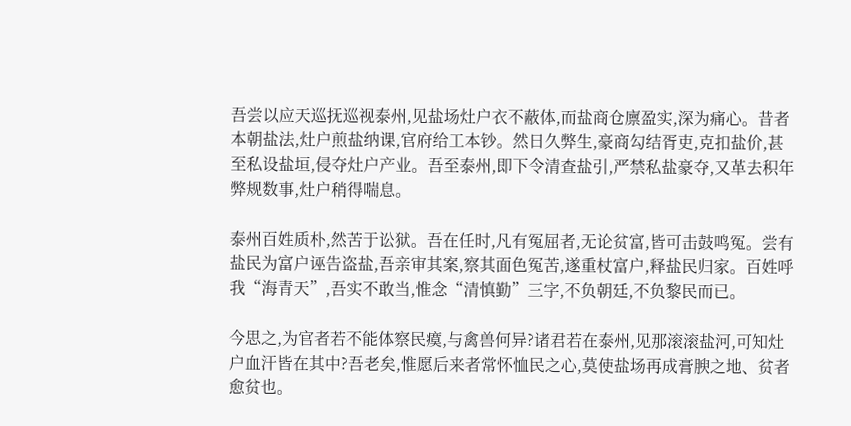吾尝以应天巡抚巡视泰州,见盐场灶户衣不蔽体,而盐商仓廪盈实,深为痛心。昔者本朝盐法,灶户煎盐纳课,官府给工本钞。然日久弊生,豪商勾结胥吏,克扣盐价,甚至私设盐垣,侵夺灶户产业。吾至泰州,即下令清查盐引,严禁私盐豪夺,又革去积年弊规数事,灶户稍得喘息。

泰州百姓质朴,然苦于讼狱。吾在任时,凡有冤屈者,无论贫富,皆可击鼓鸣冤。尝有盐民为富户诬告盗盐,吾亲审其案,察其面色冤苦,遂重杖富户,释盐民归家。百姓呼我“海青天”,吾实不敢当,惟念“清慎勤”三字,不负朝廷,不负黎民而已。

今思之,为官者若不能体察民瘼,与禽兽何异?诸君若在泰州,见那滚滚盐河,可知灶户血汗皆在其中?吾老矣,惟愿后来者常怀恤民之心,莫使盐场再成膏腴之地、贫者愈贫也。